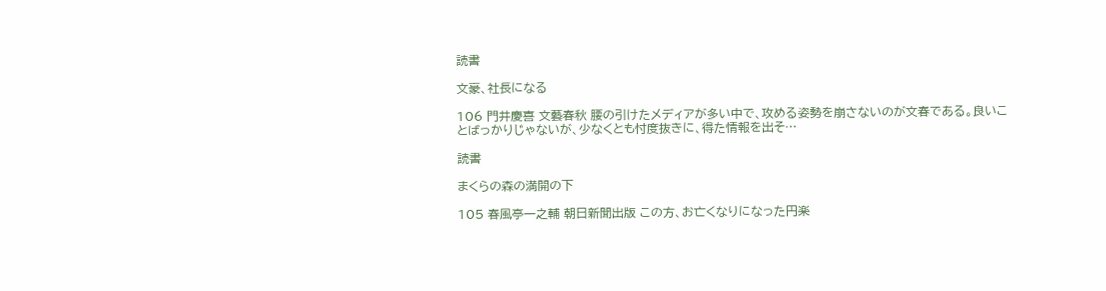読書

文豪、社長になる

106 門井慶喜 文藝春秋 腰の引けたメディアが多い中で、攻める姿勢を崩さないのが文春である。良いことばっかりじゃないが、少なくとも忖度抜きに、得た情報を出そ…

読書

まくらの森の満開の下

105 春風亭一之輔 朝日新聞出版 この方、お亡くなりになった円楽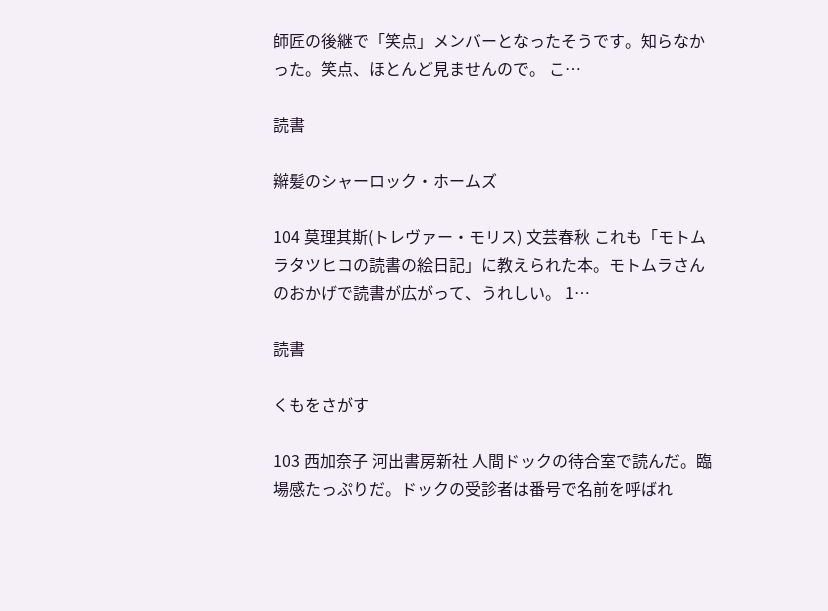師匠の後継で「笑点」メンバーとなったそうです。知らなかった。笑点、ほとんど見ませんので。 こ…

読書

辮髪のシャーロック・ホームズ

104 莫理其斯(トレヴァー・モリス) 文芸春秋 これも「モトムラタツヒコの読書の絵日記」に教えられた本。モトムラさんのおかげで読書が広がって、うれしい。 1…

読書

くもをさがす

103 西加奈子 河出書房新社 人間ドックの待合室で読んだ。臨場感たっぷりだ。ドックの受診者は番号で名前を呼ばれ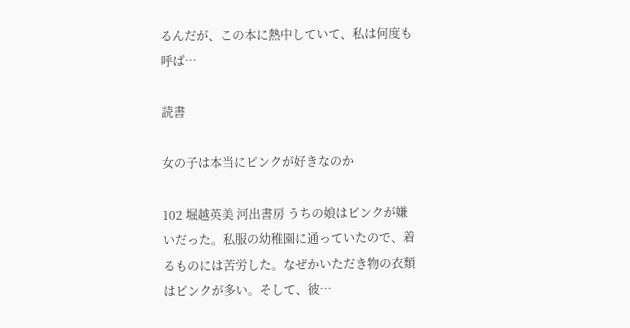るんだが、この本に熱中していて、私は何度も呼ば…

読書

女の子は本当にピンクが好きなのか

102 堀越英美 河出書房 うちの娘はピンクが嫌いだった。私服の幼稚園に通っていたので、着るものには苦労した。なぜかいただき物の衣類はピンクが多い。そして、彼…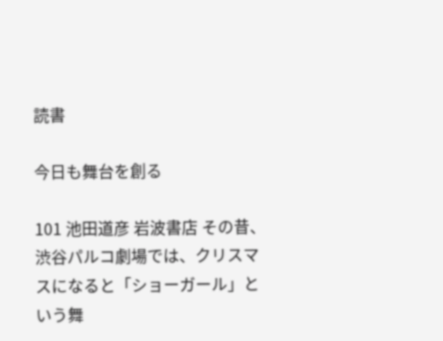読書

今日も舞台を創る

101 池田道彦 岩波書店 その昔、渋谷パルコ劇場では、クリスマスになると「ショーガール」という舞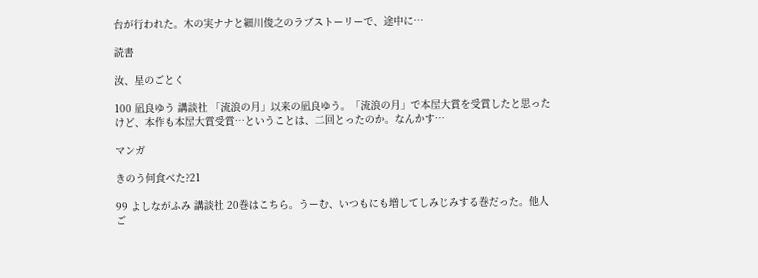台が行われた。木の実ナナと細川俊之のラブストーリーで、途中に…

読書

汝、星のごとく

100 凪良ゆう 講談社 「流浪の月」以来の凪良ゆう。「流浪の月」で本屋大賞を受賞したと思ったけど、本作も本屋大賞受賞…ということは、二回とったのか。なんかす…

マンガ

きのう何食べた?21

99 よしながふみ 講談社 20巻はこちら。うーむ、いつもにも増してしみじみする巻だった。他人ご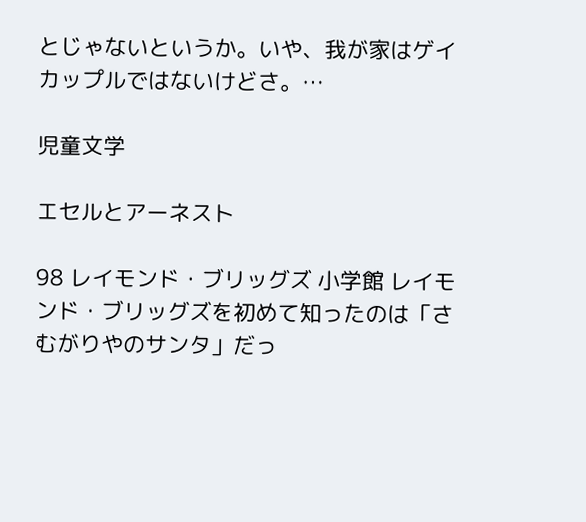とじゃないというか。いや、我が家はゲイカップルではないけどさ。…

児童文学

エセルとアーネスト

98 レイモンド・ブリッグズ 小学館 レイモンド・ブリッグズを初めて知ったのは「さむがりやのサンタ」だっ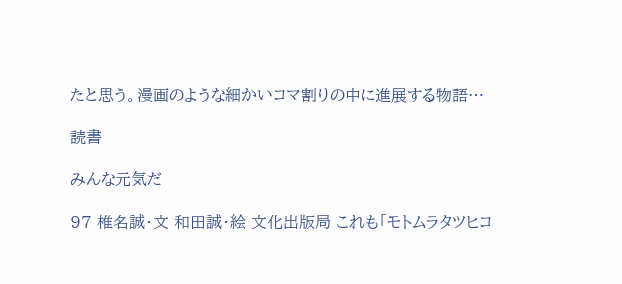たと思う。漫画のような細かいコマ割りの中に進展する物語…

読書

みんな元気だ

97 椎名誠・文 和田誠・絵 文化出版局 これも「モトムラタツヒコ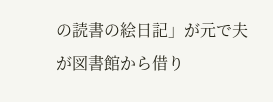の読書の絵日記」が元で夫が図書館から借り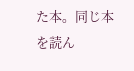た本。同じ本を読ん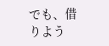でも、借りよう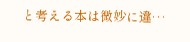と考える本は微妙に違…